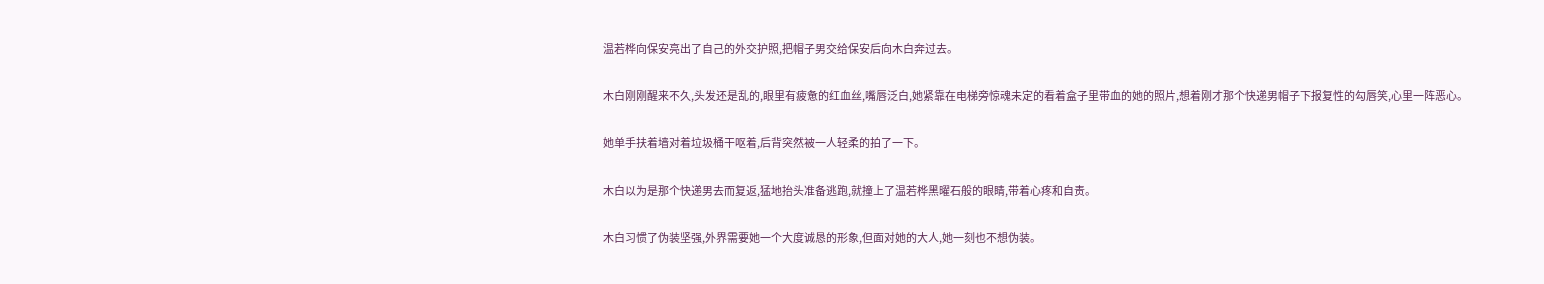温若桦向保安亮出了自己的外交护照,把帽子男交给保安后向木白奔过去。

木白刚刚醒来不久,头发还是乱的,眼里有疲惫的红血丝,嘴唇泛白,她紧靠在电梯旁惊魂未定的看着盒子里带血的她的照片,想着刚才那个快递男帽子下报复性的勾唇笑,心里一阵恶心。

她单手扶着墙对着垃圾桶干呕着,后背突然被一人轻柔的拍了一下。

木白以为是那个快递男去而复返,猛地抬头准备逃跑,就撞上了温若桦黑曜石般的眼睛,带着心疼和自责。

木白习惯了伪装坚强,外界需要她一个大度诚恳的形象,但面对她的大人,她一刻也不想伪装。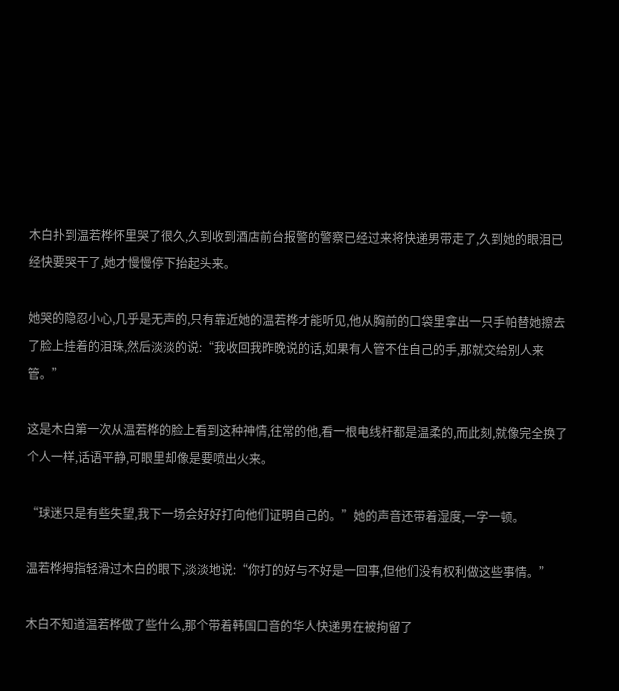木白扑到温若桦怀里哭了很久,久到收到酒店前台报警的警察已经过来将快递男带走了,久到她的眼泪已经快要哭干了,她才慢慢停下抬起头来。

她哭的隐忍小心,几乎是无声的,只有靠近她的温若桦才能听见,他从胸前的口袋里拿出一只手帕替她擦去了脸上挂着的泪珠,然后淡淡的说:“我收回我昨晚说的话,如果有人管不住自己的手,那就交给别人来管。”

这是木白第一次从温若桦的脸上看到这种神情,往常的他,看一根电线杆都是温柔的,而此刻,就像完全换了个人一样,话语平静,可眼里却像是要喷出火来。

“球迷只是有些失望,我下一场会好好打向他们证明自己的。”她的声音还带着湿度,一字一顿。

温若桦拇指轻滑过木白的眼下,淡淡地说:“你打的好与不好是一回事,但他们没有权利做这些事情。”

木白不知道温若桦做了些什么,那个带着韩国口音的华人快递男在被拘留了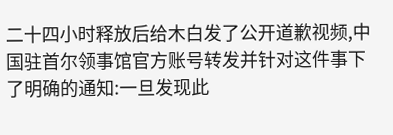二十四小时释放后给木白发了公开道歉视频,中国驻首尔领事馆官方账号转发并针对这件事下了明确的通知:一旦发现此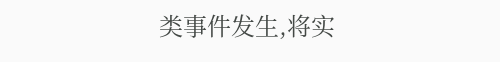类事件发生,将实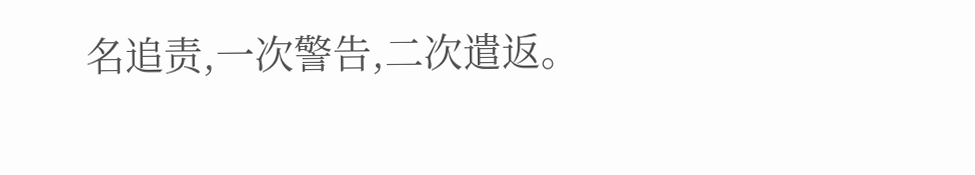名追责,一次警告,二次遣返。